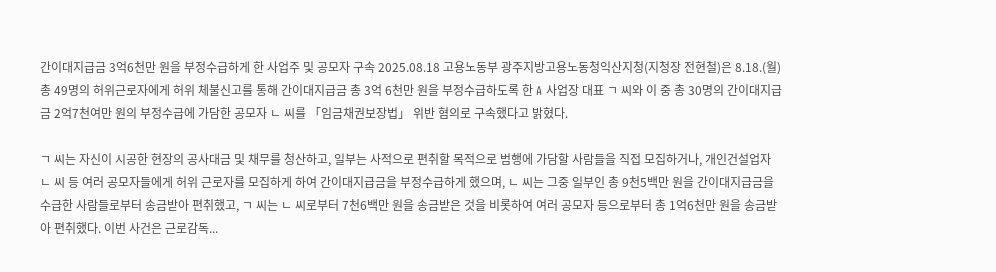간이대지급금 3억6천만 원을 부정수급하게 한 사업주 및 공모자 구속 2025.08.18 고용노동부 광주지방고용노동청익산지청(지청장 전현철)은 8.18.(월) 총 49명의 허위근로자에게 허위 체불신고를 통해 간이대지급금 총 3억 6천만 원을 부정수급하도록 한 A 사업장 대표 ㄱ 씨와 이 중 총 30명의 간이대지급금 2억7천여만 원의 부정수급에 가담한 공모자 ㄴ 씨를 「임금채권보장법」 위반 혐의로 구속했다고 밝혔다.

ㄱ 씨는 자신이 시공한 현장의 공사대금 및 채무를 청산하고, 일부는 사적으로 편취할 목적으로 범행에 가담할 사람들을 직접 모집하거나, 개인건설업자 ㄴ 씨 등 여러 공모자들에게 허위 근로자를 모집하게 하여 간이대지급금을 부정수급하게 했으며, ㄴ 씨는 그중 일부인 총 9천5백만 원을 간이대지급금을 수급한 사람들로부터 송금받아 편취했고, ㄱ 씨는 ㄴ 씨로부터 7천6백만 원을 송금받은 것을 비롯하여 여러 공모자 등으로부터 총 1억6천만 원을 송금받아 편취했다. 이번 사건은 근로감독...